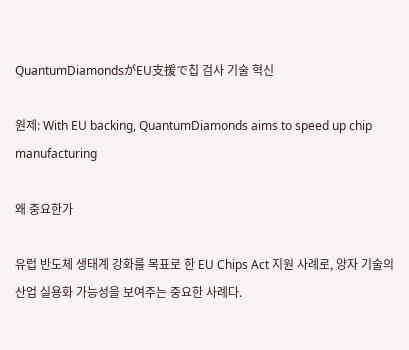QuantumDiamondsがEU支援で칩 검사 기술 혁신

원제: With EU backing, QuantumDiamonds aims to speed up chip manufacturing

왜 중요한가

유럽 반도체 생태계 강화를 목표로 한 EU Chips Act 지원 사례로, 양자 기술의 산업 실용화 가능성을 보여주는 중요한 사례다.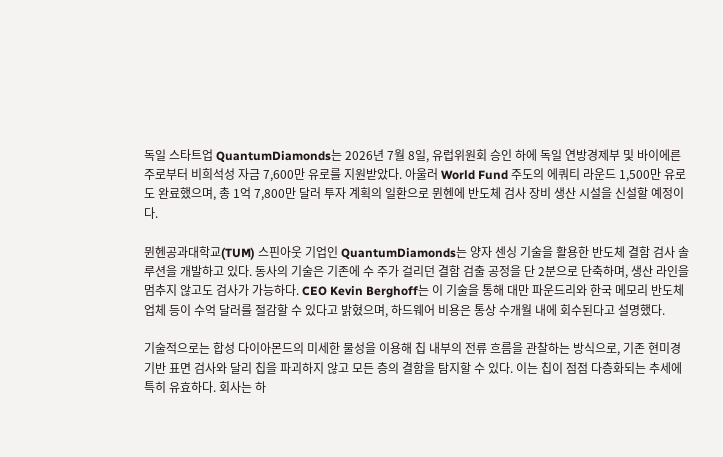독일 스타트업 QuantumDiamonds는 2026년 7월 8일, 유럽위원회 승인 하에 독일 연방경제부 및 바이에른 주로부터 비희석성 자금 7,600만 유로를 지원받았다. 아울러 World Fund 주도의 에쿼티 라운드 1,500만 유로도 완료했으며, 총 1억 7,800만 달러 투자 계획의 일환으로 뮌헨에 반도체 검사 장비 생산 시설을 신설할 예정이다.

뮌헨공과대학교(TUM) 스핀아웃 기업인 QuantumDiamonds는 양자 센싱 기술을 활용한 반도체 결함 검사 솔루션을 개발하고 있다. 동사의 기술은 기존에 수 주가 걸리던 결함 검출 공정을 단 2분으로 단축하며, 생산 라인을 멈추지 않고도 검사가 가능하다. CEO Kevin Berghoff는 이 기술을 통해 대만 파운드리와 한국 메모리 반도체 업체 등이 수억 달러를 절감할 수 있다고 밝혔으며, 하드웨어 비용은 통상 수개월 내에 회수된다고 설명했다.

기술적으로는 합성 다이아몬드의 미세한 물성을 이용해 칩 내부의 전류 흐름을 관찰하는 방식으로, 기존 현미경 기반 표면 검사와 달리 칩을 파괴하지 않고 모든 층의 결함을 탐지할 수 있다. 이는 칩이 점점 다층화되는 추세에 특히 유효하다. 회사는 하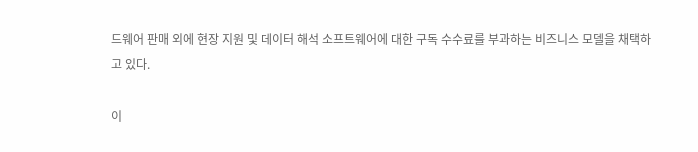드웨어 판매 외에 현장 지원 및 데이터 해석 소프트웨어에 대한 구독 수수료를 부과하는 비즈니스 모델을 채택하고 있다.

이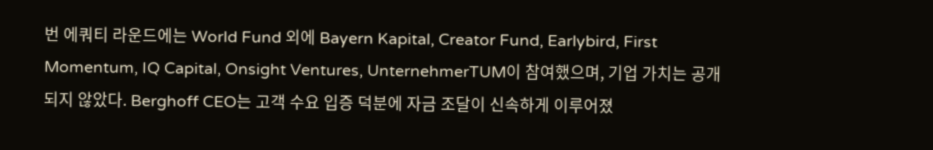번 에쿼티 라운드에는 World Fund 외에 Bayern Kapital, Creator Fund, Earlybird, First Momentum, IQ Capital, Onsight Ventures, UnternehmerTUM이 참여했으며, 기업 가치는 공개되지 않았다. Berghoff CEO는 고객 수요 입증 덕분에 자금 조달이 신속하게 이루어졌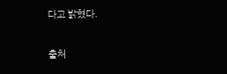다고 밝혔다.

출처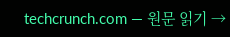techcrunch.com — 원문 읽기 →